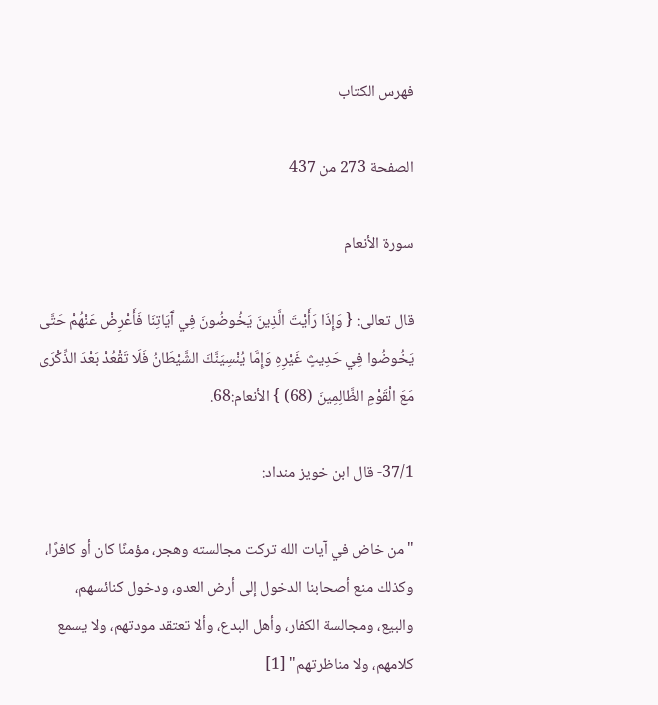فهرس الكتاب

الصفحة 273 من 437

سورة الأنعام

قال تعالى: { وَإِذَا رَأَيْتَ الَّذِينَ يَخُوضُونَ فِي آَيَاتِنَا فَأَعْرِضْ عَنْهُمْ حَتَّى يَخُوضُوا فِي حَدِيثٍ غَيْرِهِ وَإِمَّا يُنْسِيَنَّكَ الشَّيْطَانُ فَلَا تَقْعُدْ بَعْدَ الذِّكْرَى مَعَ الْقَوْمِ الظَّالِمِينَ (68) } الأنعام:68.

37/1- قال ابن خويز منداد:

"من خاض في آيات الله تركت مجالسته وهجر، مؤمنًا كان أو كافرًا، وكذلك منع أصحابنا الدخول إلى أرض العدو، ودخول كنائسهم، والبيع، ومجالسة الكفار، وأهل البدع، وألا تعتقد مودتهم، ولا يسمع كلامهم، ولا مناظرتهم" [1]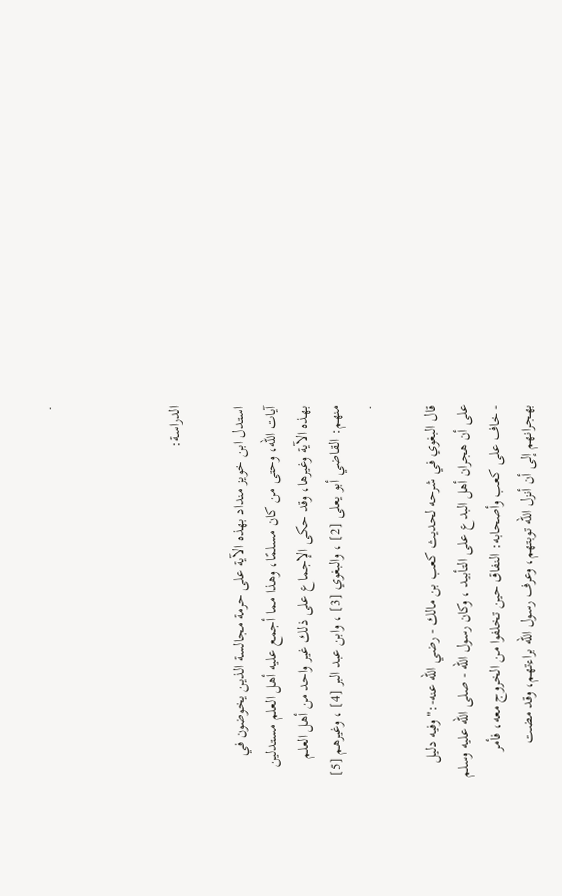.



الدراسة:

استدل ابن خويز منداد بهذه الآية على حرمة مجالسة الذين يخوضون في آيات الله، وحتى من كان مسلمًا، وهذا مما أجمع عليه أهل العلم مستدلين بهذه الآية وغيرها، وقد حكى الإجماع على ذلك غير واحد من أهل العلم منهم: القاضي أبو يعلى [2] ، والبغوي [3] ، وابن عبد البر [4] ، وغيرهم [5] .

قال البغوي في شرحه لحديث كعب بن مالك - رضي الله عنه-:"وفيه دليل على أن هجران أهل البدع على التأبيد ، وكان رسول الله - صلى الله عليه وسلم - خاف على كعب وأصحابه: النفاق حين تخلفوا من الخروج معه، فأمر بهجرانهم إلى أن أنزل الله توبتهم، وعرف رسول الله براءتهم، وقد مضت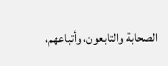الصحابة والتابعون، وأتباعهم،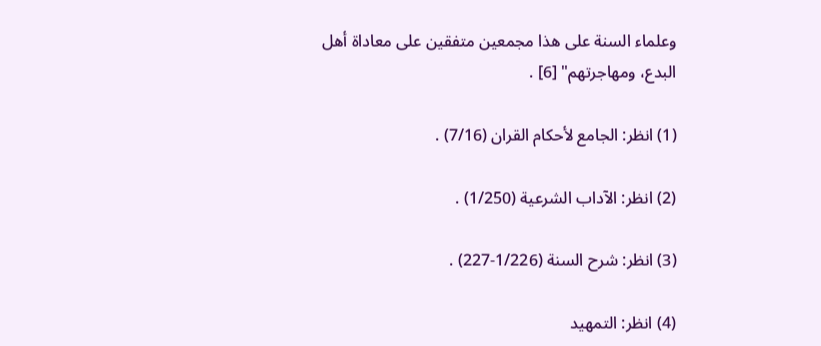وعلماء السنة على هذا مجمعين متفقين على معاداة أهل البدع، ومهاجرتهم" [6] .

(1) انظر: الجامع لأحكام القران (7/16) .

(2) انظر: الآداب الشرعية (1/250) .

(3) انظر: شرح السنة (1/226-227) .

(4) انظر: التمهيد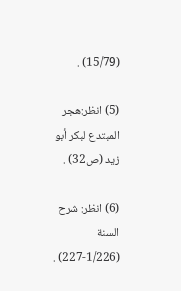(15/79) .

(5) انظر:هجر المبتدع لبكر أبو زيد (ص32) .

(6) انظر: شرح السنة (1/226-227) .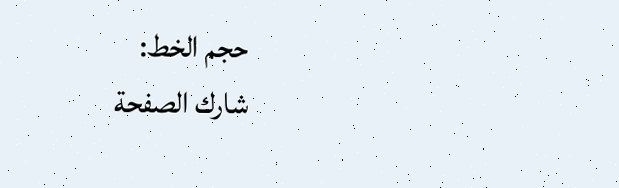حجم الخط:
شارك الصفحة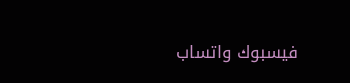فيسبوك واتساب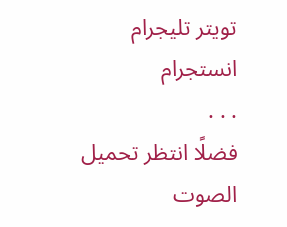تويتر تليجرام انستجرام
. . .
فضلًا انتظر تحميل الصوت